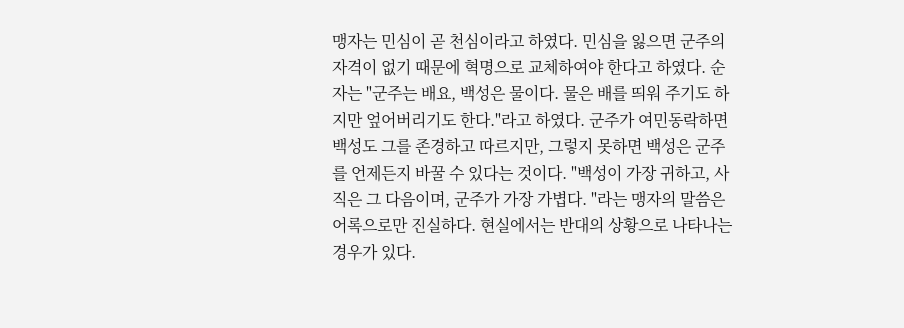맹자는 민심이 곧 천심이라고 하였다. 민심을 잃으면 군주의 자격이 없기 때문에 혁명으로 교체하여야 한다고 하였다. 순자는 "군주는 배요, 백성은 물이다. 물은 배를 띄워 주기도 하지만 엎어버리기도 한다."라고 하였다. 군주가 여민동락하면 백성도 그를 존경하고 따르지만, 그렇지 못하면 백성은 군주를 언제든지 바꿀 수 있다는 것이다. "백성이 가장 귀하고, 사직은 그 다음이며, 군주가 가장 가볍다. "라는 맹자의 말씀은 어록으로만 진실하다. 현실에서는 반대의 상황으로 나타나는 경우가 있다.